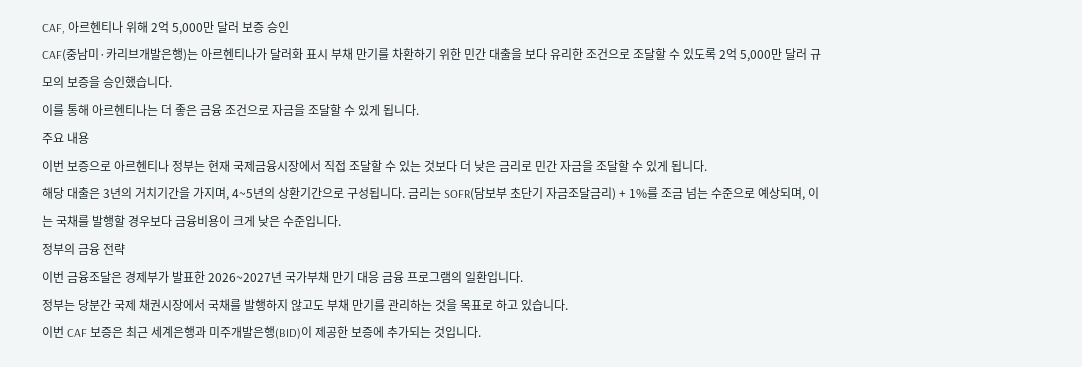CAF, 아르헨티나 위해 2억 5,000만 달러 보증 승인
CAF(중남미·카리브개발은행)는 아르헨티나가 달러화 표시 부채 만기를 차환하기 위한 민간 대출을 보다 유리한 조건으로 조달할 수 있도록 2억 5,000만 달러 규모의 보증을 승인했습니다.
이를 통해 아르헨티나는 더 좋은 금융 조건으로 자금을 조달할 수 있게 됩니다.
주요 내용
이번 보증으로 아르헨티나 정부는 현재 국제금융시장에서 직접 조달할 수 있는 것보다 더 낮은 금리로 민간 자금을 조달할 수 있게 됩니다.
해당 대출은 3년의 거치기간을 가지며, 4~5년의 상환기간으로 구성됩니다. 금리는 SOFR(담보부 초단기 자금조달금리) + 1%를 조금 넘는 수준으로 예상되며, 이는 국채를 발행할 경우보다 금융비용이 크게 낮은 수준입니다.
정부의 금융 전략
이번 금융조달은 경제부가 발표한 2026~2027년 국가부채 만기 대응 금융 프로그램의 일환입니다.
정부는 당분간 국제 채권시장에서 국채를 발행하지 않고도 부채 만기를 관리하는 것을 목표로 하고 있습니다.
이번 CAF 보증은 최근 세계은행과 미주개발은행(BID)이 제공한 보증에 추가되는 것입니다.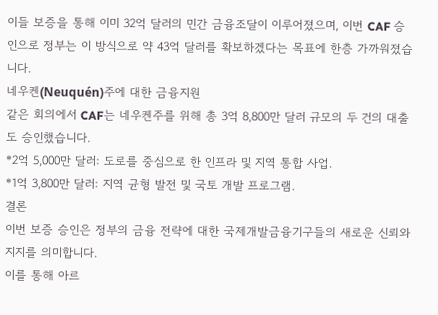이들 보증을 통해 이미 32억 달러의 민간 금융조달이 이루어졌으며, 이번 CAF 승인으로 정부는 이 방식으로 약 43억 달러를 확보하겠다는 목표에 한층 가까워졌습니다.
네우켄(Neuquén)주에 대한 금융지원
같은 회의에서 CAF는 네우켄주를 위해 총 3억 8,800만 달러 규모의 두 건의 대출도 승인했습니다.
*2억 5,000만 달러: 도로를 중심으로 한 인프라 및 지역 통합 사업.
*1억 3,800만 달러: 지역 균형 발전 및 국토 개발 프로그램.
결론
이번 보증 승인은 정부의 금융 전략에 대한 국제개발금융기구들의 새로운 신뢰와 지지를 의미합니다.
이를 통해 아르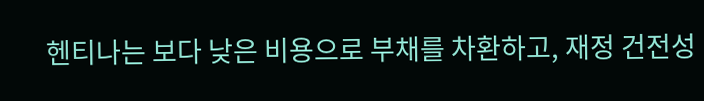헨티나는 보다 낮은 비용으로 부채를 차환하고, 재정 건전성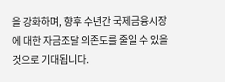을 강화하며, 향후 수년간 국제금융시장에 대한 자금조달 의존도를 줄일 수 있을 것으로 기대됩니다.